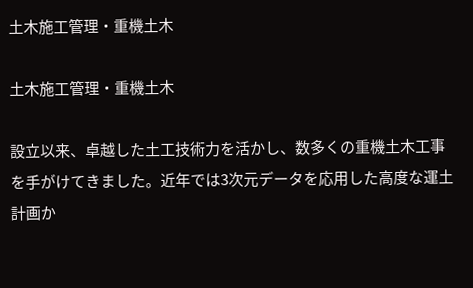土木施工管理・重機土木

土木施工管理・重機土木

設立以来、卓越した土工技術力を活かし、数多くの重機土木工事を手がけてきました。近年では3次元データを応用した高度な運土計画か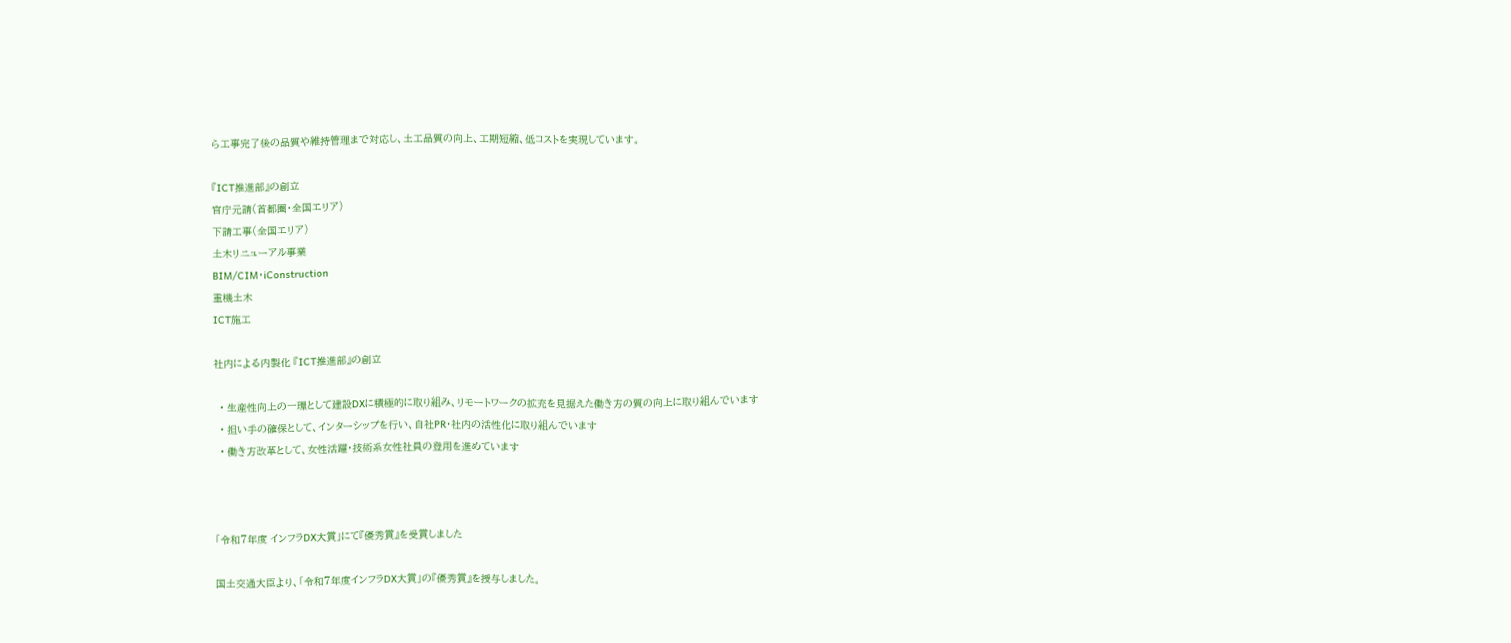ら工事完了後の品質や維持管理まで対応し、土工品質の向上、工期短縮、低コストを実現しています。

『ICT推進部』の創立
官庁元請(首都圏・全国エリア)
下請工事(全国エリア)
土木リニューアル事業
BIM/CIM・iConstruction
重機土木
ICT施工

社内による内製化 『ICT推進部』の創立

  • 生産性向上の一環として建設DXに積極的に取り組み、リモートワークの拡充を見据えた働き方の質の向上に取り組んでいます
  • 担い手の確保として、インターシップを行い、自社PR・社内の活性化に取り組んでいます
  • 働き方改革として、女性活躍・技術系女性社員の登用を進めています



「令和7年度 インフラDX大賞」にて『優秀賞』を受賞しました

国土交通大臣より、「令和7年度インフラDX大賞」の『優秀賞』を授与しました。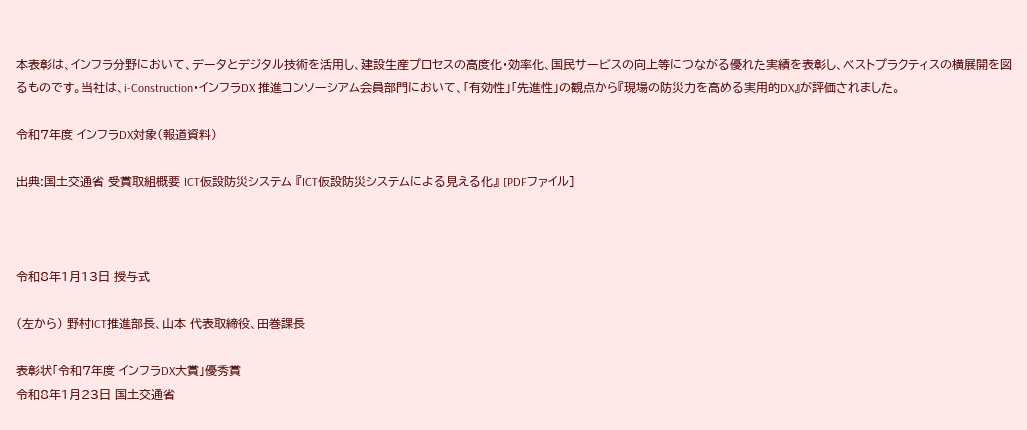本表彰は、インフラ分野において、データとデジタル技術を活用し、建設生産プロセスの高度化・効率化、国民サービスの向上等につながる優れた実績を表彰し、ベストプラクティスの横展開を図るものです。当社は、i-Construction・インフラDX 推進コンソーシアム会員部門において、「有効性」「先進性」の観点から『現場の防災力を高める実用的DX』が評価されました。

令和7年度 インフラDX対象(報道資料)

出典:国土交通省 受賞取組概要 ICT仮設防災システム 『ICT仮設防災システムによる見える化』 [PDFファイル]



令和8年1月13日 授与式

(左から) 野村ICT推進部長、山本 代表取締役、田巻課長

表彰状「令和7年度 インフラDX大賞」優秀賞
令和8年1月23日 国土交通省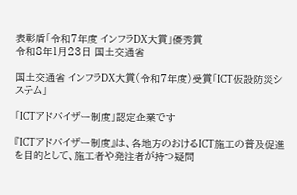表彰盾「令和7年度 インフラDX大賞」優秀賞
令和8年1月23日 国土交通省

国土交通省 インフラDX大賞(令和7年度)受賞「ICT仮設防災システム」

「ICTアドバイザー制度」認定企業です

『ICTアドバイザー制度』は、各地方のおけるICT施工の普及促進を目的として、施工者や発注者が持つ疑問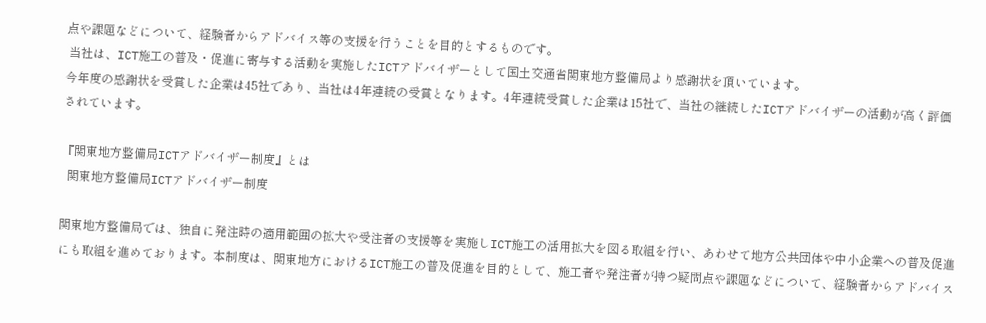点や課題などについて、経験者からアドバイス等の支援を行うことを目的とするものです。
 当社は、ICT施工の普及・促進に寄与する活動を実施したICTアドバイザーとして国土交通省関東地方整備局より感謝状を頂いています。
今年度の感謝状を受賞した企業は45社であり、当社は4年連続の受賞となります。4年連続受賞した企業は15社で、当社の継続したICTアドバイザーの活動が高く評価されています。

『関東地方整備局ICTアドバイザー制度』とは
  関東地方整備局ICTアドバイザー制度

関東地方整備局では、独自に発注時の適用範囲の拡大や受注者の支援等を実施しICT施工の活用拡大を図る取組を行い、あわせて地方公共団体や中小企業への普及促進にも取組を進めております。本制度は、関東地方におけるICT施工の普及促進を目的として、施工者や発注者が持つ疑問点や課題などについて、経験者からアドバイス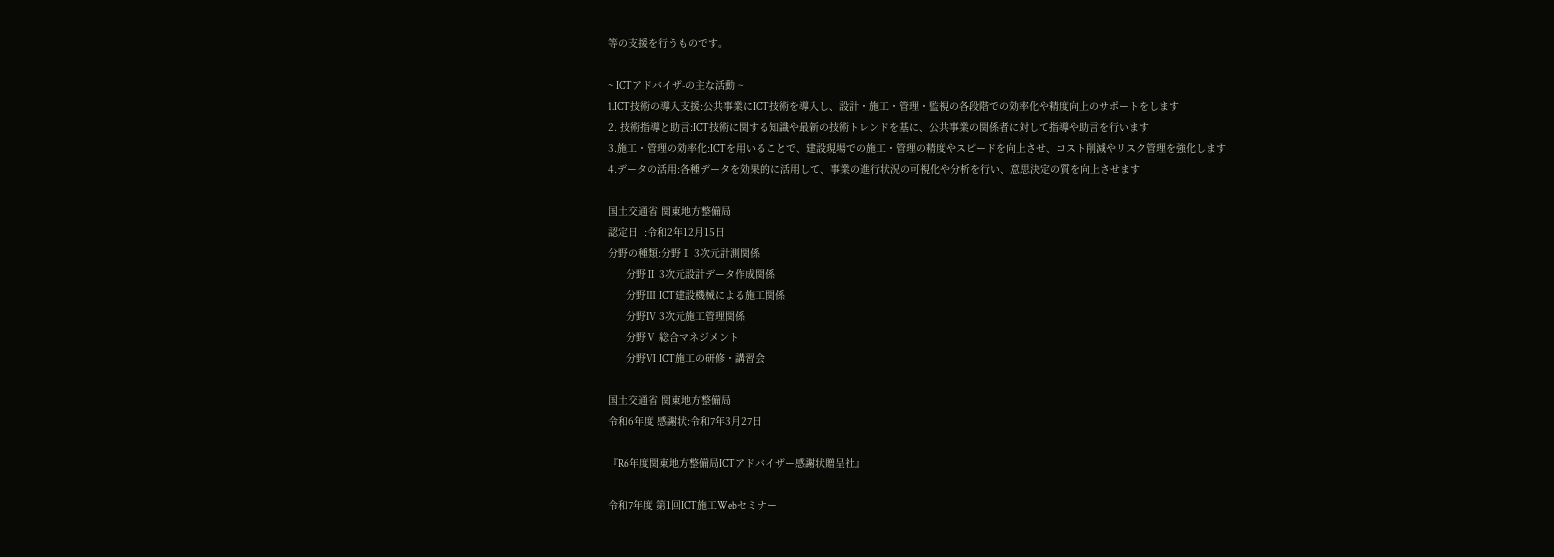等の支援を行うものです。

~ ICTアドバイザ-の主な活動 ~
1.ICT技術の導入支援:公共事業にICT技術を導入し、設計・施工・管理・監視の各段階での効率化や精度向上のサポートをします
2. 技術指導と助言:ICT技術に関する知識や最新の技術トレンドを基に、公共事業の関係者に対して指導や助言を行います
3.施工・管理の効率化:ICTを用いることで、建設現場での施工・管理の精度やスピードを向上させ、コスト削減やリスク管理を強化します
4.データの活用:各種データを効果的に活用して、事業の進行状況の可視化や分析を行い、意思決定の質を向上させます

国土交通省 関東地方整備局
認定日  :令和2年12月15日
分野の種類:分野Ⅰ 3次元計測関係
      分野Ⅱ 3次元設計データ作成関係
      分野Ⅲ ICT建設機械による施工関係
      分野Ⅳ 3次元施工管理関係
      分野Ⅴ 総合マネジメント
      分野Ⅵ ICT施工の研修・講習会

国土交通省 関東地方整備局
令和6年度 感謝状:令和7年3月27日

『R6年度関東地方整備局ICTアドバイザー感謝状贈呈社』

令和7年度 第1回ICT施工Webセミナー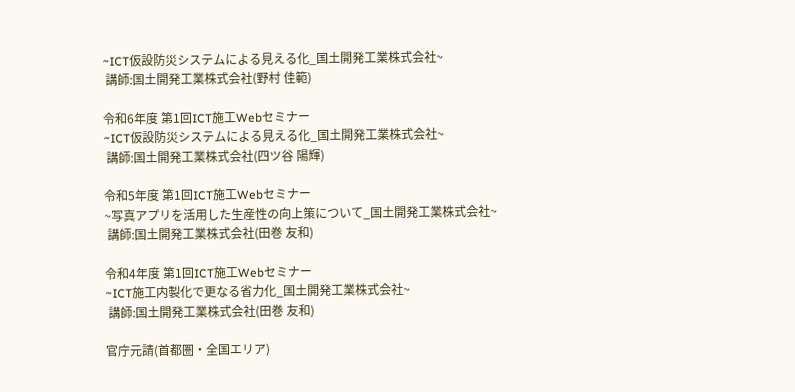~ICT仮設防災システムによる見える化_国土開発工業株式会社~
 講師:国土開発工業株式会社(野村 佳範)

令和6年度 第1回ICT施工Webセミナー
~ICT仮設防災システムによる見える化_国土開発工業株式会社~
 講師:国土開発工業株式会社(四ツ谷 陽輝)

令和5年度 第1回ICT施工Webセミナー
~写真アプリを活用した生産性の向上策について_国土開発工業株式会社~
 講師:国土開発工業株式会社(田巻 友和)

令和4年度 第1回ICT施工Webセミナー
~ICT施工内製化で更なる省力化_国土開発工業株式会社~
 講師:国土開発工業株式会社(田巻 友和)

官庁元請(首都圏・全国エリア)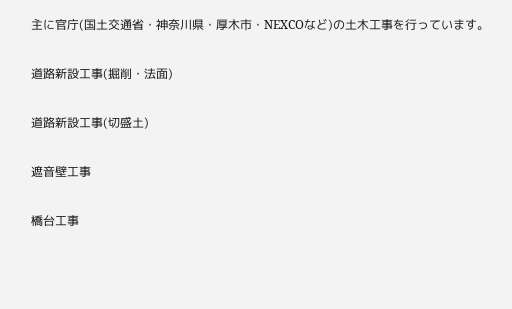主に官庁(国土交通省・神奈川県・厚木市・NEXCOなど)の土木工事を行っています。

道路新設工事(掘削・法面)

道路新設工事(切盛土)

遮音壁工事

橋台工事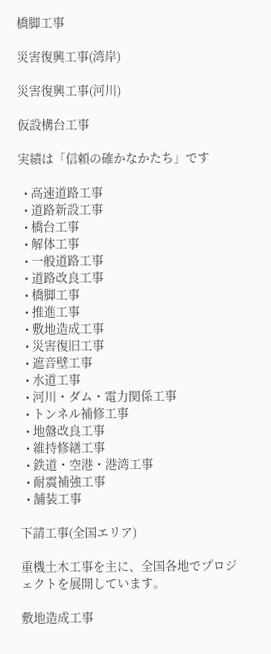橋脚工事

災害復興工事(湾岸)

災害復興工事(河川)

仮設構台工事

実績は「信頼の確かなかたち」です

  • 高速道路工事
  • 道路新設工事
  • 橋台工事
  • 解体工事
  • 一般道路工事
  • 道路改良工事
  • 橋脚工事
  • 推進工事
  • 敷地造成工事
  • 災害復旧工事
  • 遮音壁工事
  • 水道工事
  • 河川・ダム・電力関係工事
  • トンネル補修工事
  • 地盤改良工事
  • 維持修繕工事
  • 鉄道・空港・港湾工事
  • 耐震補強工事
  • 舗装工事

下請工事(全国エリア)

重機土木工事を主に、全国各地でプロジェクトを展開しています。

敷地造成工事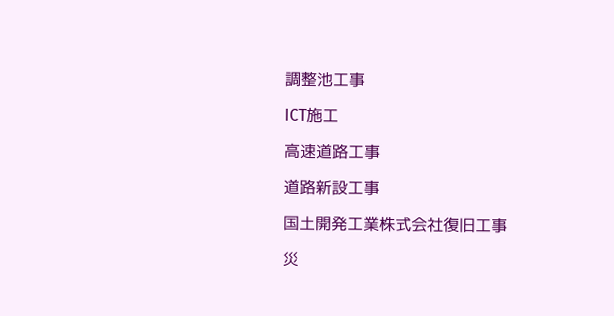調整池工事

ICT施工

高速道路工事

道路新設工事

国土開発工業株式会社復旧工事

災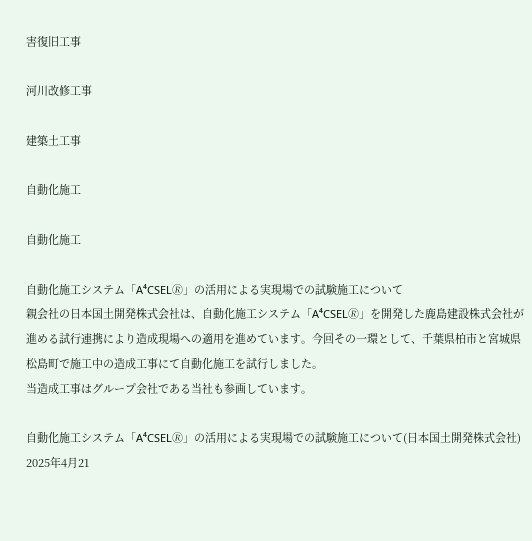害復旧工事

河川改修工事

建築土工事

自動化施工

自動化施工

自動化施工システム「A⁴CSEL🄬」の活用による実現場での試験施工について
親会社の日本国土開発株式会社は、自動化施工システム「A⁴CSEL🄬」を開発した鹿島建設株式会社が進める試行連携により造成現場への適用を進めています。今回その一環として、千葉県柏市と宮城県松島町で施工中の造成工事にて自動化施工を試行しました。
当造成工事はグループ会社である当社も参画しています。

自動化施工システム「A⁴CSEL🄬」の活用による実現場での試験施工について(日本国土開発株式会社) 2025年4月21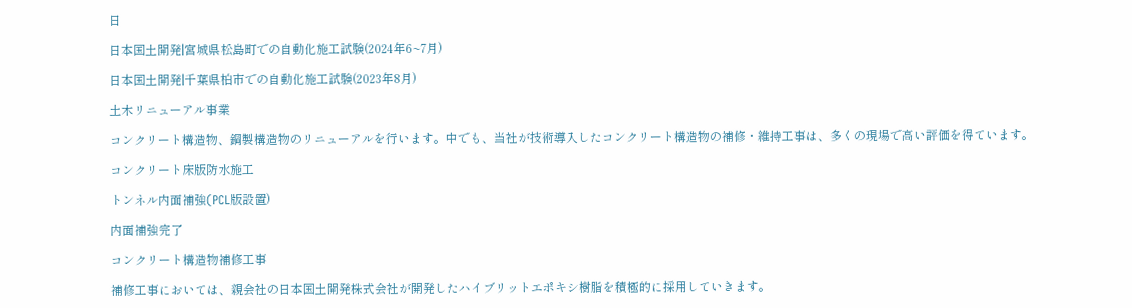日

日本国土開発|宮城県松島町での自動化施工試験(2024年6~7月)

日本国土開発|千葉県柏市での自動化施工試験(2023年8月)

土木リニューアル事業

コンクリート構造物、鋼製構造物のリニューアルを行います。中でも、当社が技術導入したコンクリート構造物の補修・維持工事は、多くの現場で高い評価を得ています。

コンクリート床版防水施工

トンネル内面補強(PCL版設置)

内面補強完了

コンクリート構造物補修工事

補修工事においては、親会社の日本国土開発株式会社が開発したハイブリットエポキシ樹脂を積極的に採用していきます。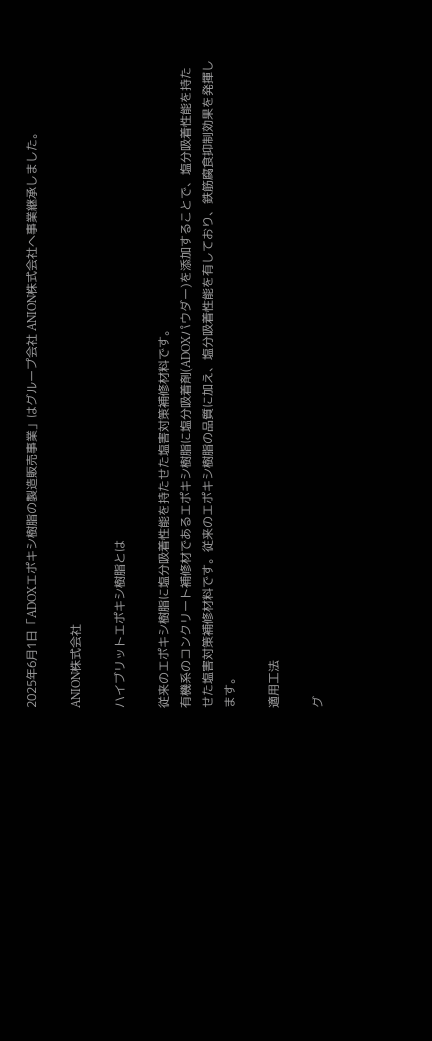2025年6月1日「ADOXエポキシ樹脂の製造販売事業」はグループ会社 ANION株式会社へ事業継承しました。

ANION株式会社

ハイブリットエポキシ樹脂とは

従来のエポキシ樹脂に塩分吸着性能を持たせた塩害対策補修材料です。
有機系のコンクリート補修材であるエポキシ樹脂に塩分吸着剤(ADOXパウダー)を添加することで、塩分吸着性能を持たせた塩害対策補修材料です。従来のエポキシ樹脂の品質に加え、塩分吸着性能を有しており、鉄筋腐食抑制効果を発揮します。

適用工法

グ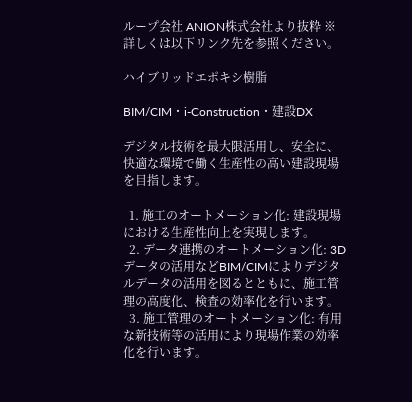ループ会社 ANION株式会社より抜粋 ※詳しくは以下リンク先を参照ください。

ハイブリッドエポキシ樹脂

BIM/CIM・i-Construction・建設DX

デジタル技術を最大限活用し、安全に、快適な環境で働く生産性の高い建設現場を目指します。

  1. 施工のオートメーション化: 建設現場における生産性向上を実現します。
  2. データ連携のオートメーション化: 3Dデータの活用などBIM/CIMによりデジタルデータの活用を図るとともに、施工管理の高度化、検査の効率化を行います。
  3. 施工管理のオートメーション化: 有用な新技術等の活用により現場作業の効率化を行います。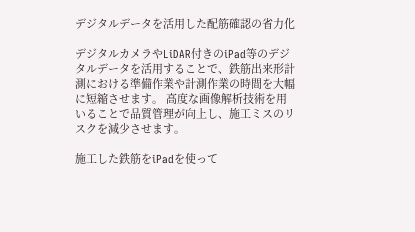デジタルデータを活用した配筋確認の省力化

デジタルカメラやLiDAR付きのiPad等のデジタルデータを活用することで、鉄筋出来形計測における準備作業や計測作業の時間を大幅に短縮させます。 高度な画像解析技術を用いることで品質管理が向上し、施工ミスのリスクを減少させます。

施工した鉄筋をiPadを使って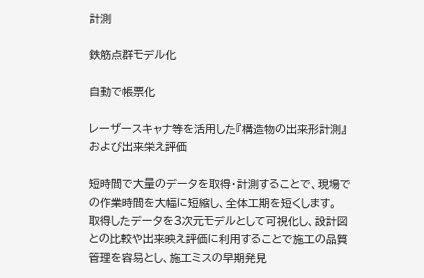計測

鉄筋点群モデル化

自動で帳票化

レーザースキャナ等を活用した『構造物の出来形計測』および出来栄え評価

短時間で大量のデータを取得・計測することで、現場での作業時間を大幅に短縮し、全体工期を短くします。
取得したデータを3次元モデルとして可視化し、設計図との比較や出来映え評価に利用することで施工の品質管理を容易とし、施工ミスの早期発見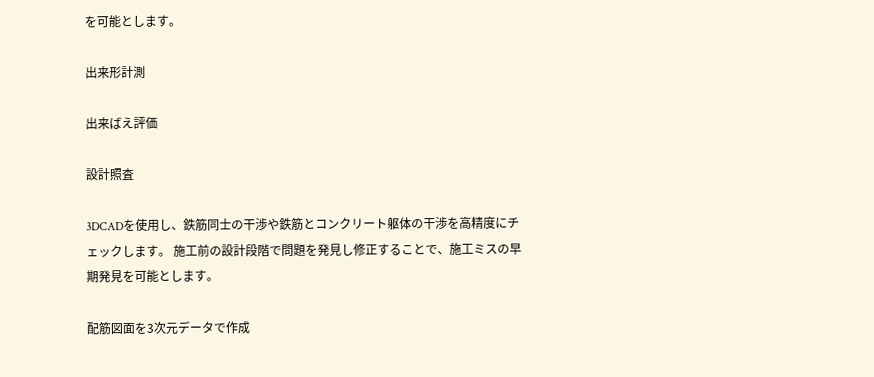を可能とします。

出来形計測

出来ばえ評価

設計照査

3DCADを使用し、鉄筋同士の干渉や鉄筋とコンクリート躯体の干渉を高精度にチェックします。 施工前の設計段階で問題を発見し修正することで、施工ミスの早期発見を可能とします。

配筋図面を3次元データで作成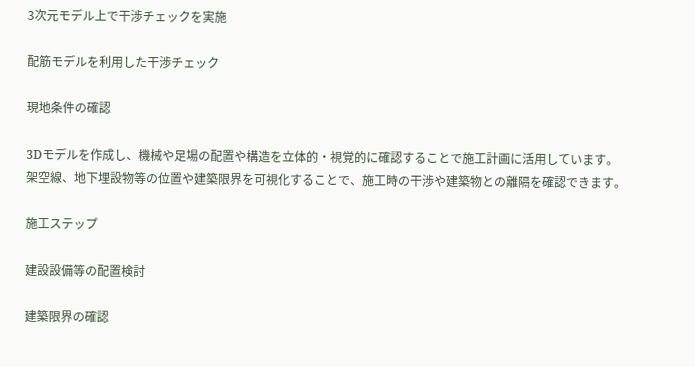3次元モデル上で干渉チェックを実施

配筋モデルを利用した干渉チェック

現地条件の確認

3Dモデルを作成し、機械や足場の配置や構造を立体的・視覚的に確認することで施工計画に活用しています。
架空線、地下埋設物等の位置や建築限界を可視化することで、施⼯時の⼲渉や建築物との離隔を確認できます。

施工ステップ

建設設備等の配置検討

建築限界の確認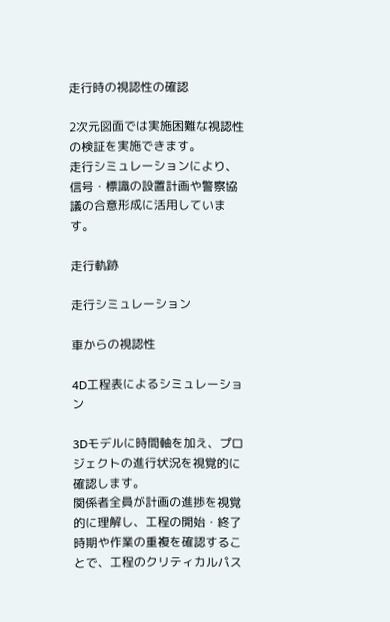⾛⾏時の視認性の確認

2次元図⾯では実施困難な視認性の検証を実施できます。
⾛⾏シミュレーションにより、信号・標識の設置計画や警察協議の合意形成に活用しています。

走行軌跡

走行シミュレーション

車からの視認性

4D工程表によるシミュレーション

3Dモデルに時間軸を加え、プロジェクトの進行状況を視覚的に確認します。
関係者全員が計画の進捗を視覚的に理解し、工程の開始・終了時期や作業の重複を確認することで、工程のクリティカルパス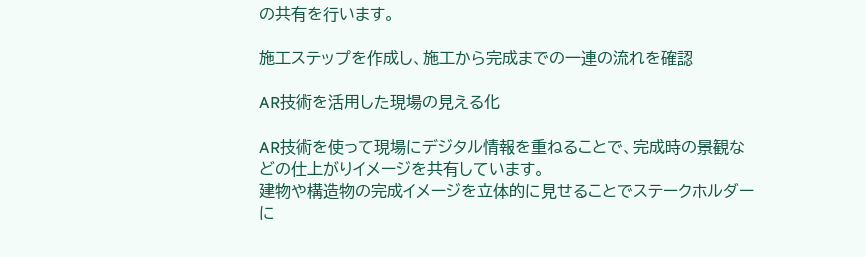の共有を行います。

施工ステップを作成し、施工から完成までの一連の流れを確認

AR技術を活用した現場の見える化

AR技術を使って現場にデジタル情報を重ねることで、完成時の景観などの仕上がりイメージを共有しています。
建物や構造物の完成イメージを立体的に見せることでステークホルダーに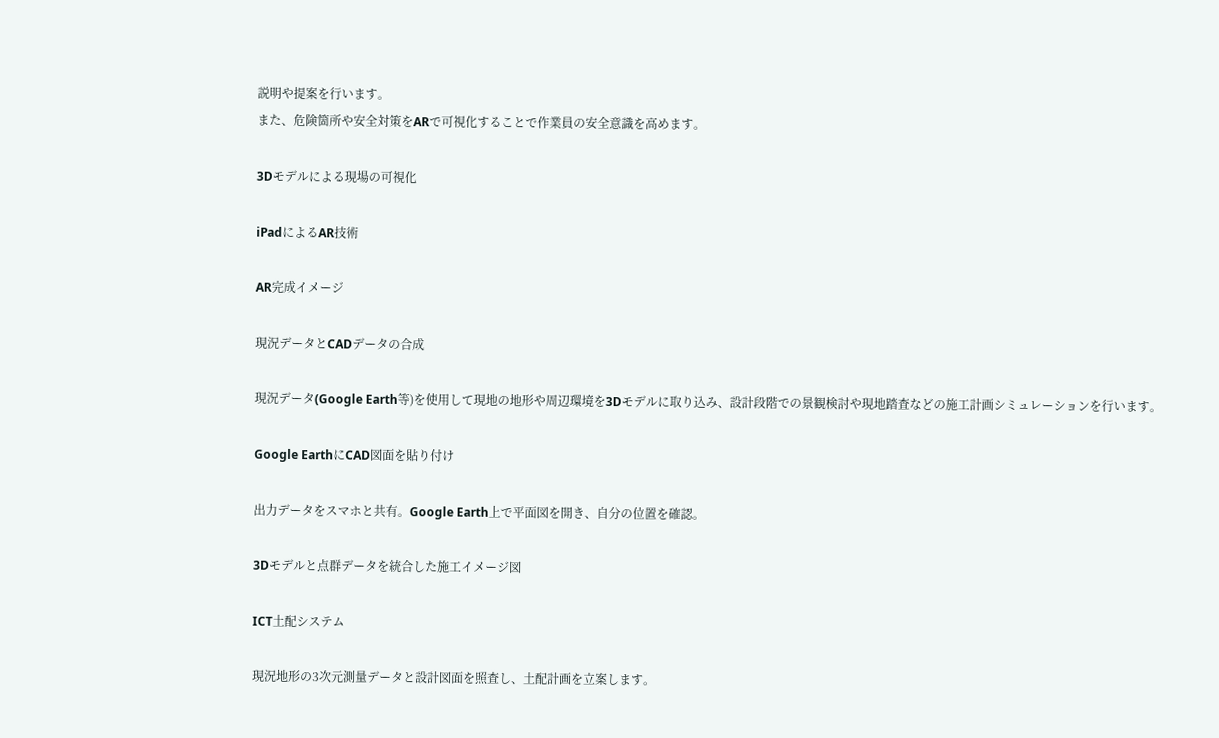説明や提案を行います。
また、危険箇所や安全対策をARで可視化することで作業員の安全意識を高めます。

3Dモデルによる現場の可視化

iPadによるAR技術

AR完成イメージ

現況データとCADデータの合成

現況データ(Google Earth等)を使用して現地の地形や周辺環境を3Dモデルに取り込み、設計段階での景観検討や現地踏査などの施工計画シミュレーションを行います。

Google EarthにCAD図面を貼り付け

出力データをスマホと共有。Google Earth上で平面図を開き、自分の位置を確認。

3Dモデルと点群データを統合した施工イメージ図

ICT土配システム

現況地形の3次元測量データと設計図面を照査し、土配計画を立案します。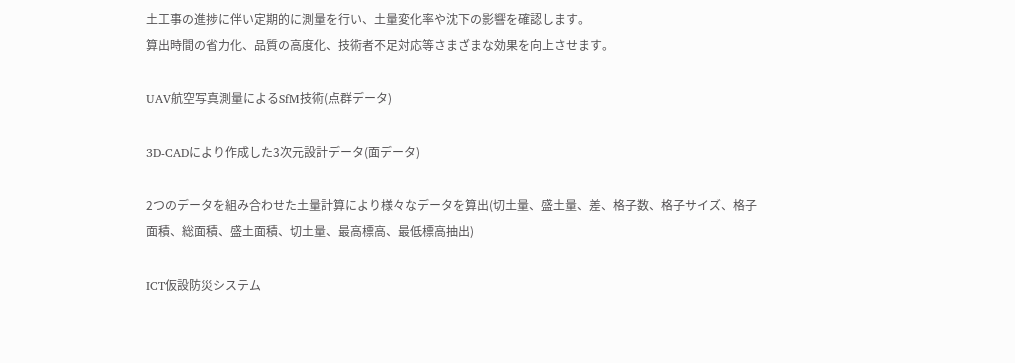土工事の進捗に伴い定期的に測量を行い、土量変化率や沈下の影響を確認します。
算出時間の省力化、品質の高度化、技術者不足対応等さまざまな効果を向上させます。

UAV航空写真測量によるSfM技術(点群データ)

3D-CADにより作成した3次元設計データ(面データ)

2つのデータを組み合わせた土量計算により様々なデータを算出(切土量、盛土量、差、格子数、格子サイズ、格子面積、総面積、盛土面積、切土量、最高標高、最低標高抽出)

ICT仮設防災システム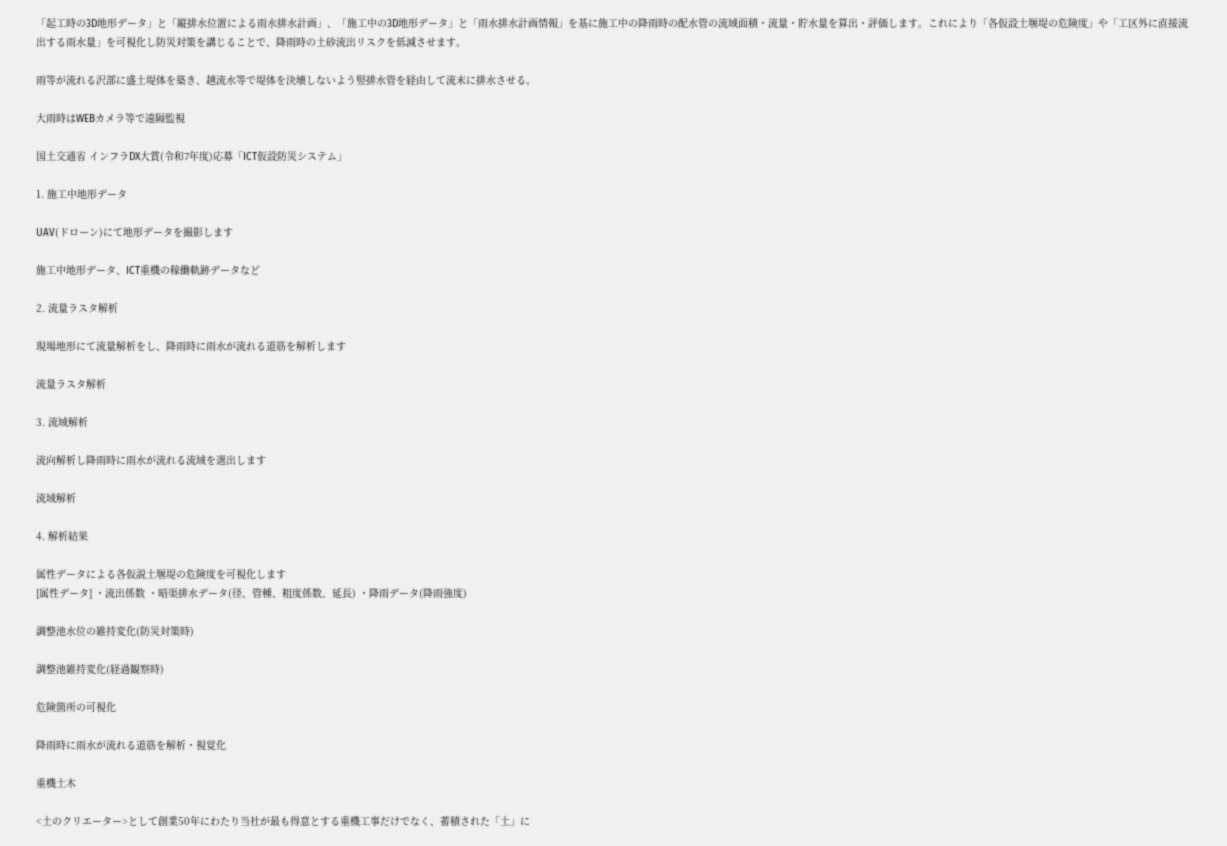「起工時の3D地形データ」と「縦排水位置による雨水排水計画」、「施工中の3D地形データ」と「雨水排水計画情報」を基に施工中の降雨時の配水管の流域面積・流量・貯水量を算出・評価します。これにより「各仮設土堰堤の危険度」や「工区外に直接流出する雨水量」を可視化し防災対策を講じることで、降雨時の土砂流出リスクを低減させます。

雨等が流れる沢部に盛土堤体を築き、越流水等で堤体を決壊しないよう竪排水管を経由して流末に排水させる。

大雨時はWEBカメラ等で遠隔監視

国土交通省 インフラDX大賞(令和7年度)応募「ICT仮設防災システム」

1. 施工中地形データ

UAV(ドローン)にて地形データを撮影します

施工中地形データ、ICT重機の稼働軌跡データなど

2. 流量ラスタ解析

現場地形にて流量解析をし、降雨時に雨水が流れる道筋を解析します

流量ラスタ解析

3. 流域解析

流向解析し降雨時に雨水が流れる流域を選出します

流域解析

4. 解析結果

属性データによる各仮説土堰堤の危険度を可視化します
[属性データ] ・流出係数 ・暗渠排水データ(径、管種、粗度係数、延長) ・降雨データ(降雨強度)

調整池水位の維持変化(防災対策時)

調整池維持変化(経過観察時)

危険箇所の可視化

降雨時に雨水が流れる道筋を解析・視覚化

重機土木

<土のクリエーター>として創業50年にわたり当社が最も得意とする重機工事だけでなく、蓄積された「土」に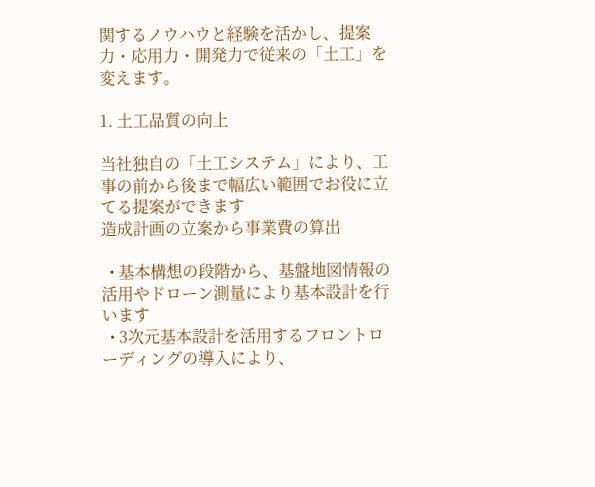関するノウハウと経験を活かし、提案力・応用力・開発力で従来の「土工」を変えます。

1. 土工品質の向上

当社独自の「土工システム」により、工事の前から後まで幅広い範囲でお役に立てる提案ができます
造成計画の立案から事業費の算出

  • 基本構想の段階から、基盤地図情報の活用やドローン測量により基本設計を行います
  • 3次元基本設計を活用するフロントローディングの導入により、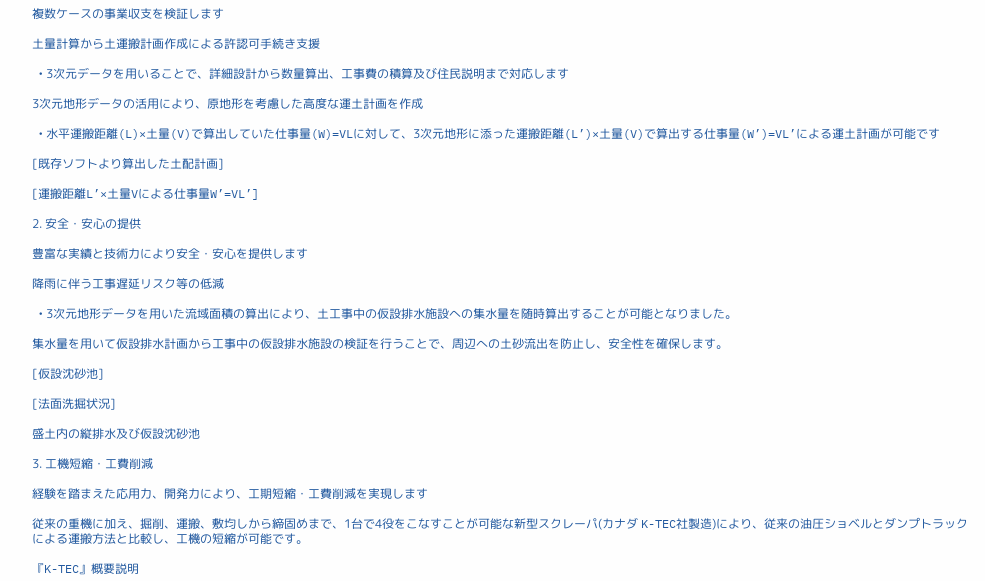複数ケースの事業収支を検証します

土量計算から土運搬計画作成による許認可手続き支援

  • 3次元データを用いることで、詳細設計から数量算出、工事費の積算及び住民説明まで対応します

3次元地形データの活用により、原地形を考慮した高度な運土計画を作成

  • 水平運搬距離(L)×土量(V)で算出していた仕事量(W)=VLに対して、3次元地形に添った運搬距離(L’)×土量(V)で算出する仕事量(W’)=VL’による運土計画が可能です

[既存ソフトより算出した土配計画]

[運搬距離L’×土量Vによる仕事量W’=VL’]

2. 安全・安心の提供

豊富な実績と技術力により安全・安心を提供します

降雨に伴う工事遅延リスク等の低減

  • 3次元地形データを用いた流域面積の算出により、土工事中の仮設排水施設への集水量を随時算出することが可能となりました。

集水量を用いて仮設排水計画から工事中の仮設排水施設の検証を行うことで、周辺への土砂流出を防止し、安全性を確保します。

[仮設沈砂池]

[法面洗掘状況]

盛土内の縦排水及び仮設沈砂池

3. 工機短縮・工費削減

経験を踏まえた応用力、開発力により、工期短縮・工費削減を実現します

従来の重機に加え、掘削、運搬、敷均しから締固めまで、1台で4役をこなすことが可能な新型スクレーパ(カナダ K-TEC社製造)により、従来の油圧ショベルとダンプトラックによる運搬方法と比較し、工機の短縮が可能です。

『K-TEC』概要説明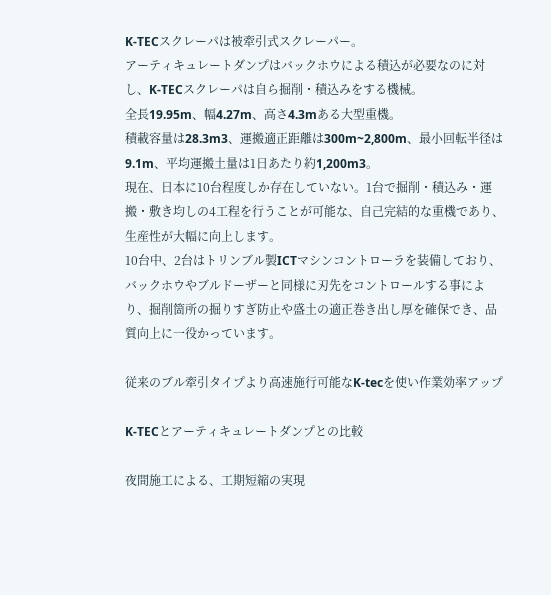K-TECスクレーパは被牽引式スクレーパー。
アーティキュレートダンプはバックホウによる積込が必要なのに対し、K-TECスクレーパは自ら掘削・積込みをする機械。
全長19.95m、幅4.27m、高さ4.3mある大型重機。
積載容量は28.3m3、運搬適正距離は300m~2,800m、最小回転半径は9.1m、平均運搬土量は1日あたり約1,200m3。
現在、日本に10台程度しか存在していない。1台で掘削・積込み・運搬・敷き均しの4工程を行うことが可能な、自己完結的な重機であり、生産性が大幅に向上します。
10台中、2台はトリンブル製ICTマシンコントローラを装備しており、バックホウやブルドーザーと同様に刃先をコントロールする事により、掘削箇所の掘りすぎ防止や盛土の適正巻き出し厚を確保でき、品質向上に一役かっています。

従来のブル牽引タイプより高速施行可能なK-tecを使い作業効率アップ

K-TECとアーティキュレートダンプとの比較

夜間施工による、工期短縮の実現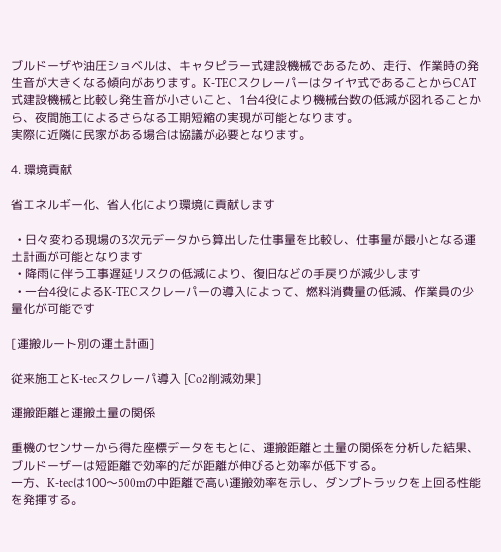ブルドーザや油圧ショベルは、キャタピラー式建設機械であるため、走行、作業時の発生音が大きくなる傾向があります。K-TECスクレーパーはタイヤ式であることからCAT式建設機械と比較し発生音が小さいこと、1台4役により機械台数の低減が図れることから、夜間施工によるさらなる工期短縮の実現が可能となります。
実際に近隣に民家がある場合は協議が必要となります。

4. 環境貢献

省エネルギー化、省人化により環境に貢献します

  • 日々変わる現場の3次元データから算出した仕事量を比較し、仕事量が最小となる運土計画が可能となります
  • 降雨に伴う工事遅延リスクの低減により、復旧などの手戻りが減少します
  • 一台4役によるK-TECスクレーパーの導入によって、燃料消費量の低減、作業員の少量化が可能です

[運搬ルート別の運土計画]

従来施工とK-tecスクレーパ導入 [Co2削減効果]

運搬距離と運搬土量の関係

重機のセンサーから得た座標データをもとに、運搬距離と土量の関係を分析した結果、ブルドーザーは短距離で効率的だが距離が伸びると効率が低下する。
一方、K-tecは100〜500mの中距離で高い運搬効率を示し、ダンプトラックを上回る性能を発揮する。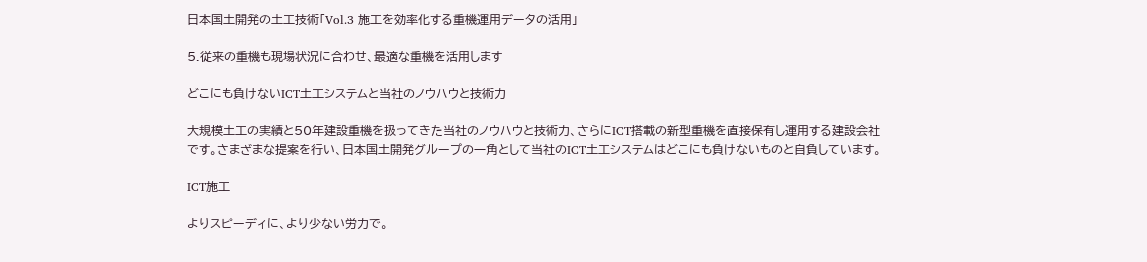日本国土開発の土工技術「Vol.3 施工を効率化する重機運用データの活用」

5.従来の重機も現場状況に合わせ、最適な重機を活用します

どこにも負けないICT土工システムと当社のノウハウと技術力

大規模土工の実績と50年建設重機を扱ってきた当社のノウハウと技術力、さらにICT搭載の新型重機を直接保有し運用する建設会社です。さまざまな提案を行い、日本国土開発グループの一角として当社のICT土工システムはどこにも負けないものと自負しています。

ICT施工

よりスピーディに、より少ない労力で。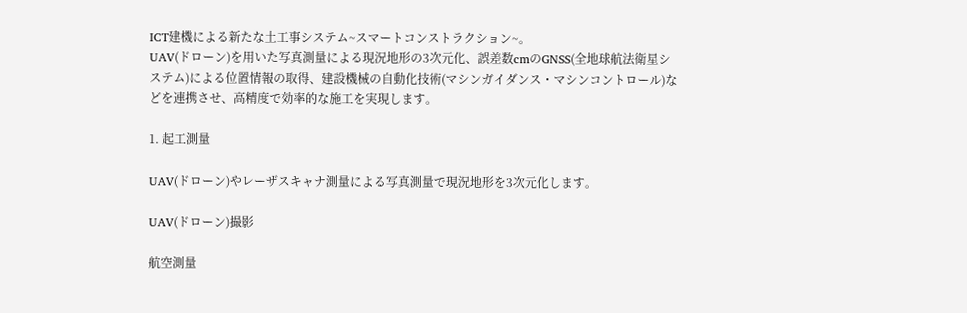ICT建機による新たな土工事システム~スマートコンストラクション~。
UAV(ドローン)を用いた写真測量による現況地形の3次元化、誤差数cmのGNSS(全地球航法衛星システム)による位置情報の取得、建設機械の自動化技術(マシンガイダンス・マシンコントロール)などを連携させ、高精度で効率的な施工を実現します。

1. 起工測量

UAV(ドローン)やレーザスキャナ測量による写真測量で現況地形を3次元化します。

UAV(ドローン)撮影

航空測量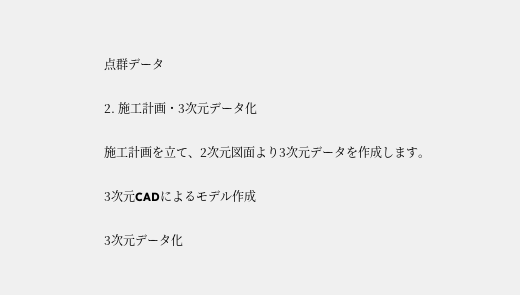点群データ

2. 施工計画・3次元データ化

施工計画を立て、2次元図面より3次元データを作成します。

3次元CADによるモデル作成

3次元データ化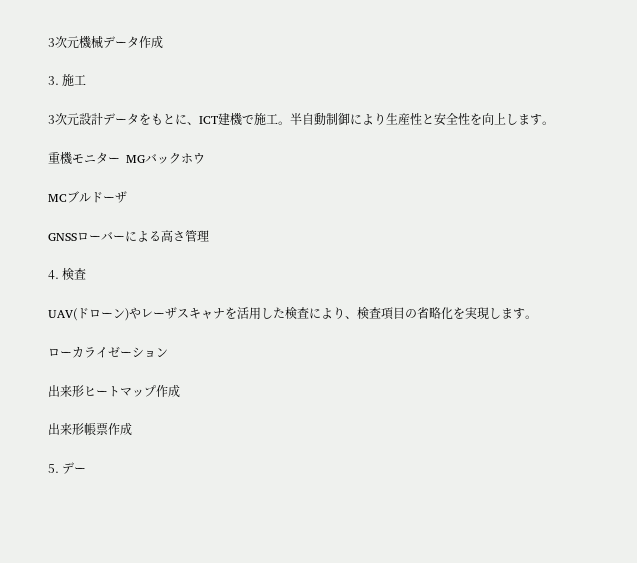3次元機械データ作成

3. 施工

3次元設計データをもとに、ICT建機で施工。半自動制御により生産性と安全性を向上します。

重機モニター  MGバックホウ

MCブルドーザ

GNSSローバーによる高さ管理

4. 検査

UAV(ドローン)やレーザスキャナを活用した検査により、検査項目の省略化を実現します。

ローカライゼーション

出来形ヒートマップ作成

出来形帳票作成

5. デー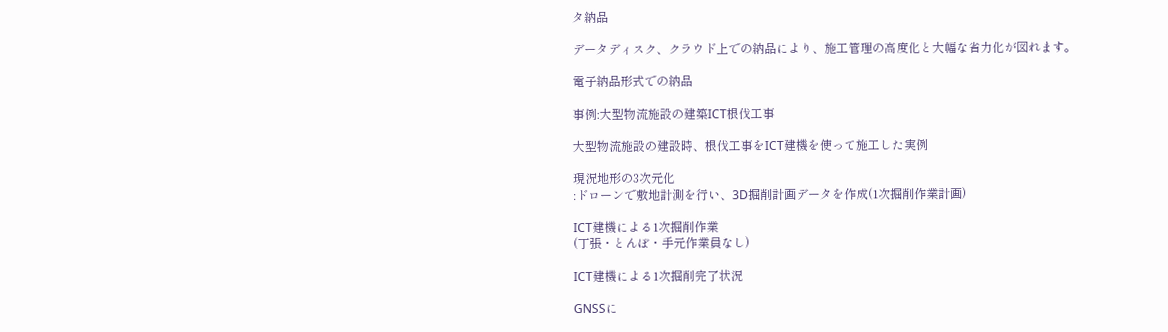タ納品

データディスク、クラウド上での納品により、施工管理の高度化と大幅な省力化が図れます。

電子納品形式での納品

事例:大型物流施設の建築ICT根伐工事

大型物流施設の建設時、根伐工事をICT建機を使って施工した実例

現況地形の3次元化
:ドローンで敷地計測を行い、3D掘削計画データを作成(1次掘削作業計画)

ICT建機による1次掘削作業
(丁張・とんぼ・手元作業員なし)

ICT建機による1次掘削完了状況

GNSSに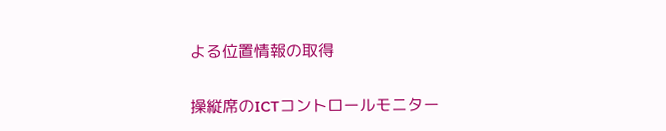よる位置情報の取得

操縦席のICTコントロールモニター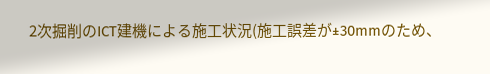2次掘削のICT建機による施工状況(施工誤差が±30mmのため、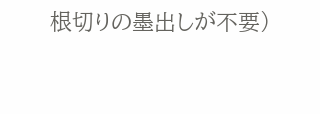根切りの墨出しが不要)